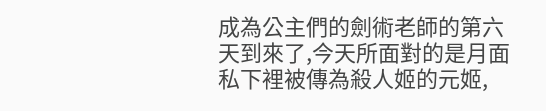成為公主們的劍術老師的第六天到來了,今天所面對的是月面私下裡被傳為殺人姬的元姬,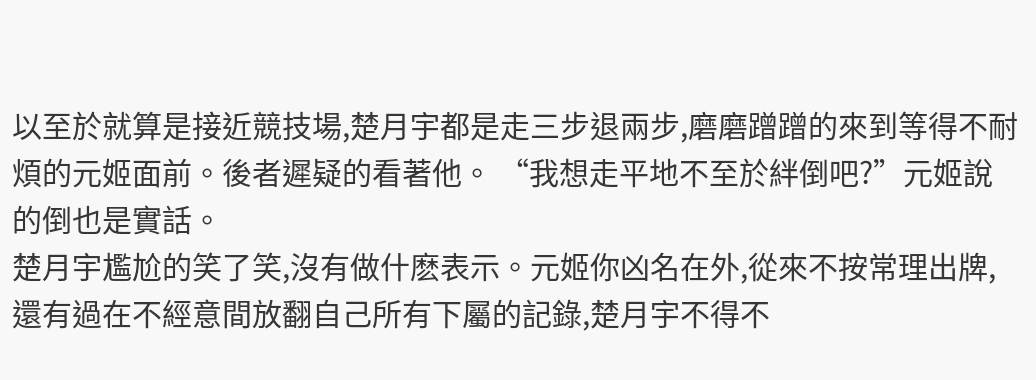以至於就算是接近競技場,楚月宇都是走三步退兩步,磨磨蹭蹭的來到等得不耐煩的元姬面前。後者遲疑的看著他。 “我想走平地不至於絆倒吧?”元姬說的倒也是實話。
楚月宇尷尬的笑了笑,沒有做什麽表示。元姬你凶名在外,從來不按常理出牌,還有過在不經意間放翻自己所有下屬的記錄,楚月宇不得不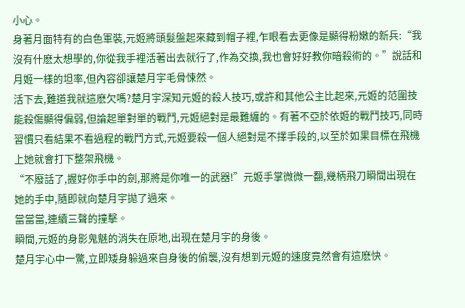小心。
身著月面特有的白色軍裝,元姬將頭髮盤起來藏到帽子裡,乍眼看去更像是顯得粉嫩的新兵:“我沒有什麽太想學的,你從我手裡活著出去就行了,作為交換,我也會好好教你暗殺術的。”說話和月姬一樣的坦率,但內容卻讓楚月宇毛骨悚然。
活下去,難道我就這麽欠嗎?楚月宇深知元姬的殺人技巧,或許和其他公主比起來,元姬的范圍技能殺傷顯得偏弱,但論起單對單的戰鬥,元姬絕對是最難纏的。有著不亞於依姬的戰鬥技巧,同時習慣只看結果不看過程的戰鬥方式,元姬要殺一個人絕對是不擇手段的,以至於如果目標在飛機上她就會打下整架飛機。
“不廢話了,握好你手中的劍,那將是你唯一的武器!”元姬手掌微微一翻,幾柄飛刀瞬間出現在她的手中,隨即就向楚月宇拋了過來。
當當當,連續三聲的撞擊。
瞬間,元姬的身影鬼魅的消失在原地,出現在楚月宇的身後。
楚月宇心中一驚,立即矮身躲過來自身後的偷襲,沒有想到元姬的速度竟然會有這麽快。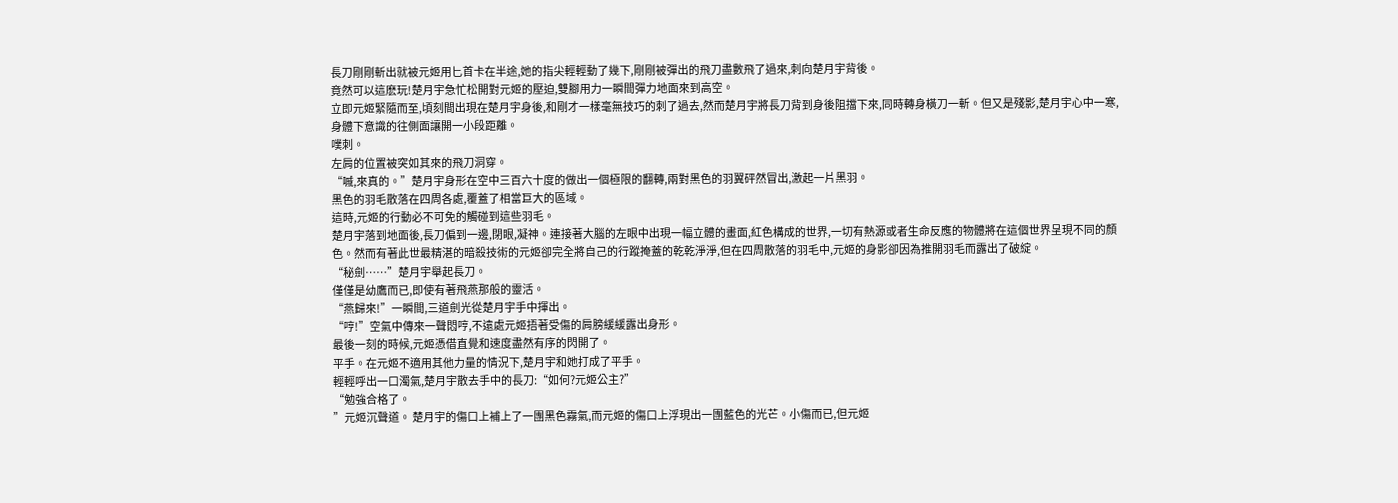長刀剛剛斬出就被元姬用匕首卡在半途,她的指尖輕輕動了幾下,剛剛被彈出的飛刀盡數飛了過來,刺向楚月宇背後。
竟然可以這麽玩!楚月宇急忙松開對元姬的壓迫,雙腳用力一瞬間彈力地面來到高空。
立即元姬緊隨而至,頃刻間出現在楚月宇身後,和剛才一樣毫無技巧的刺了過去,然而楚月宇將長刀背到身後阻擋下來,同時轉身橫刀一斬。但又是殘影,楚月宇心中一寒,身體下意識的往側面讓開一小段距離。
噗刺。
左肩的位置被突如其來的飛刀洞穿。
“嘁,來真的。”楚月宇身形在空中三百六十度的做出一個極限的翻轉,兩對黑色的羽翼砰然冒出,激起一片黑羽。
黑色的羽毛散落在四周各處,覆蓋了相當巨大的區域。
這時,元姬的行動必不可免的觸碰到這些羽毛。
楚月宇落到地面後,長刀偏到一邊,閉眼,凝神。連接著大腦的左眼中出現一幅立體的畫面,紅色構成的世界,一切有熱源或者生命反應的物體將在這個世界呈現不同的顏色。然而有著此世最精湛的暗殺技術的元姬卻完全將自己的行蹤掩蓋的乾乾淨淨,但在四周散落的羽毛中,元姬的身影卻因為推開羽毛而露出了破綻。
“秘劍……”楚月宇舉起長刀。
僅僅是幼鷹而已,即使有著飛燕那般的靈活。
“燕歸來!”一瞬間,三道劍光從楚月宇手中揮出。
“哼!”空氣中傳來一聲悶哼,不遠處元姬捂著受傷的肩膀緩緩露出身形。
最後一刻的時候,元姬憑借直覺和速度盡然有序的閃開了。
平手。在元姬不適用其他力量的情況下,楚月宇和她打成了平手。
輕輕呼出一口濁氣,楚月宇散去手中的長刀:“如何?元姬公主?”
“勉強合格了。
”元姬沉聲道。 楚月宇的傷口上補上了一團黑色霧氣,而元姬的傷口上浮現出一團藍色的光芒。小傷而已,但元姬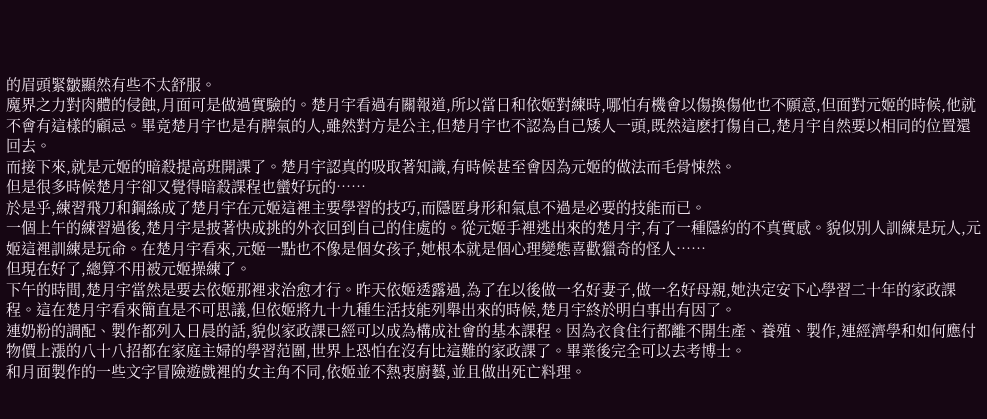的眉頭緊皺顯然有些不太舒服。
魔界之力對肉體的侵蝕,月面可是做過實驗的。楚月宇看過有關報道,所以當日和依姬對練時,哪怕有機會以傷換傷他也不願意,但面對元姬的時候,他就不會有這樣的顧忌。畢竟楚月宇也是有脾氣的人,雖然對方是公主,但楚月宇也不認為自己矮人一頭,既然這麽打傷自己,楚月宇自然要以相同的位置還回去。
而接下來,就是元姬的暗殺提高班開課了。楚月宇認真的吸取著知識,有時候甚至會因為元姬的做法而毛骨悚然。
但是很多時候楚月宇卻又覺得暗殺課程也蠻好玩的……
於是乎,練習飛刀和鋼絲成了楚月宇在元姬這裡主要學習的技巧,而隱匿身形和氣息不過是必要的技能而已。
一個上午的練習過後,楚月宇是披著快成挑的外衣回到自己的住處的。從元姬手裡逃出來的楚月宇,有了一種隱約的不真實感。貌似別人訓練是玩人,元姬這裡訓練是玩命。在楚月宇看來,元姬一點也不像是個女孩子,她根本就是個心理變態喜歡獵奇的怪人……
但現在好了,總算不用被元姬操練了。
下午的時間,楚月宇當然是要去依姬那裡求治愈才行。昨天依姬透露過,為了在以後做一名好妻子,做一名好母親,她決定安下心學習二十年的家政課程。這在楚月宇看來簡直是不可思議,但依姬將九十九種生活技能列舉出來的時候,楚月宇終於明白事出有因了。
連奶粉的調配、製作都列入日晨的話,貌似家政課已經可以成為構成社會的基本課程。因為衣食住行都離不開生產、養殖、製作,連經濟學和如何應付物價上漲的八十八招都在家庭主婦的學習范圍,世界上恐怕在沒有比這難的家政課了。畢業後完全可以去考博士。
和月面製作的一些文字冒險遊戲裡的女主角不同,依姬並不熱衷廚藝,並且做出死亡料理。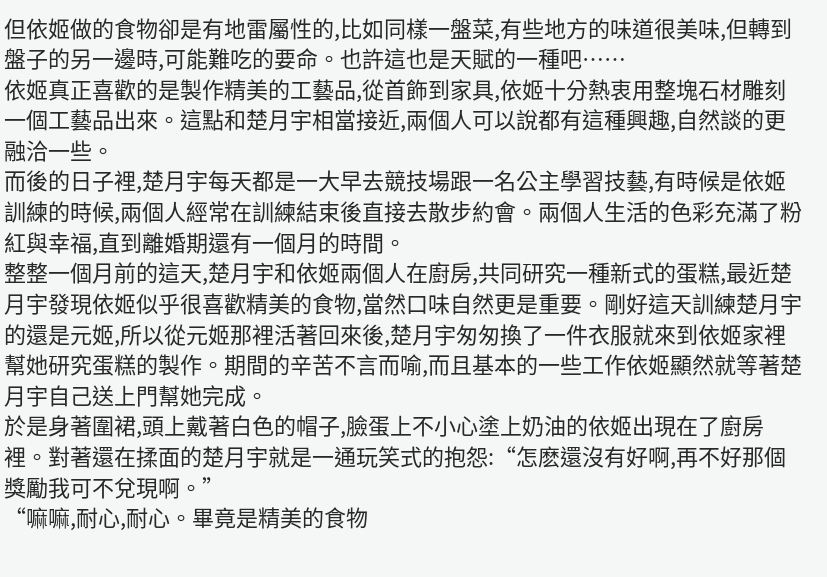但依姬做的食物卻是有地雷屬性的,比如同樣一盤菜,有些地方的味道很美味,但轉到盤子的另一邊時,可能難吃的要命。也許這也是天賦的一種吧……
依姬真正喜歡的是製作精美的工藝品,從首飾到家具,依姬十分熱衷用整塊石材雕刻一個工藝品出來。這點和楚月宇相當接近,兩個人可以說都有這種興趣,自然談的更融洽一些。
而後的日子裡,楚月宇每天都是一大早去競技場跟一名公主學習技藝,有時候是依姬訓練的時候,兩個人經常在訓練結束後直接去散步約會。兩個人生活的色彩充滿了粉紅與幸福,直到離婚期還有一個月的時間。
整整一個月前的這天,楚月宇和依姬兩個人在廚房,共同研究一種新式的蛋糕,最近楚月宇發現依姬似乎很喜歡精美的食物,當然口味自然更是重要。剛好這天訓練楚月宇的還是元姬,所以從元姬那裡活著回來後,楚月宇匆匆換了一件衣服就來到依姬家裡幫她研究蛋糕的製作。期間的辛苦不言而喻,而且基本的一些工作依姬顯然就等著楚月宇自己送上門幫她完成。
於是身著圍裙,頭上戴著白色的帽子,臉蛋上不小心塗上奶油的依姬出現在了廚房裡。對著還在揉面的楚月宇就是一通玩笑式的抱怨:“怎麽還沒有好啊,再不好那個獎勵我可不兌現啊。”
“嘛嘛,耐心,耐心。畢竟是精美的食物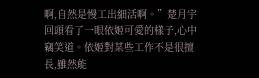啊,自然是慢工出細活啊。”楚月宇回頭看了一眼依姬可愛的樣子,心中竊笑道。依姬對某些工作不是很擅長,雖然能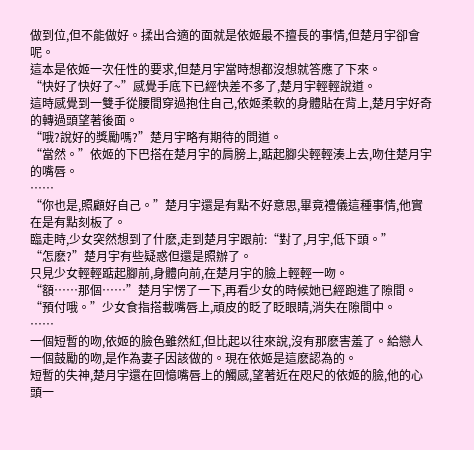做到位,但不能做好。揉出合適的面就是依姬最不擅長的事情,但楚月宇卻會呢。
這本是依姬一次任性的要求,但楚月宇當時想都沒想就答應了下來。
“快好了快好了~”感覺手底下已經快差不多了,楚月宇輕輕說道。
這時感覺到一雙手從腰間穿過抱住自己,依姬柔軟的身體貼在背上,楚月宇好奇的轉過頭望著後面。
“哦?說好的獎勵嗎?”楚月宇略有期待的問道。
“當然。”依姬的下巴搭在楚月宇的肩膀上,踮起腳尖輕輕湊上去,吻住楚月宇的嘴唇。
……
“你也是,照顧好自己。”楚月宇還是有點不好意思,畢竟禮儀這種事情,他實在是有點刻板了。
臨走時,少女突然想到了什麽,走到楚月宇跟前:“對了,月宇,低下頭。”
“怎麽?”楚月宇有些疑惑但還是照辦了。
只見少女輕輕踮起腳前,身體向前,在楚月宇的臉上輕輕一吻。
“額……那個……”楚月宇愣了一下,再看少女的時候她已經跑進了隙間。
“預付哦。”少女食指搭載嘴唇上,頑皮的眨了眨眼睛,消失在隙間中。
……
一個短暫的吻,依姬的臉色雖然紅,但比起以往來說,沒有那麽害羞了。給戀人一個鼓勵的吻,是作為妻子因該做的。現在依姬是這麽認為的。
短暫的失神,楚月宇還在回憶嘴唇上的觸感,望著近在咫尺的依姬的臉,他的心頭一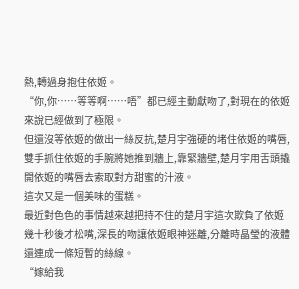熱,轉過身抱住依姬。
“你,你……等等啊……唔”都已經主動獻吻了,對現在的依姬來說已經做到了極限。
但還沒等依姬的做出一絲反抗,楚月宇強硬的堵住依姬的嘴唇,雙手抓住依姬的手腕將她推到牆上,靠緊牆壁,楚月宇用舌頭撬開依姬的嘴唇去索取對方甜蜜的汁液。
這次又是一個美味的蛋糕。
最近對色色的事情越來越把持不住的楚月宇這次欺負了依姬幾十秒後才松嘴,深長的吻讓依姬眼神迷離,分離時晶瑩的液體還連成一條短暫的絲線。
“嫁給我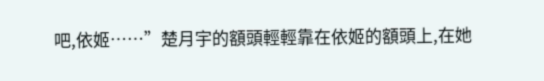吧,依姬……”楚月宇的額頭輕輕靠在依姬的額頭上,在她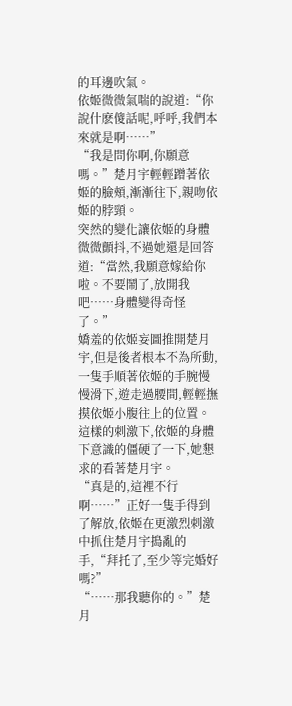的耳邊吹氣。
依姬微微氣喘的說道:“你說什麽傻話呢,呼呼,我們本來就是啊……”
“我是問你啊,你願意嗎。”楚月宇輕輕蹭著依姬的臉頰,漸漸往下,親吻依姬的脖頸。
突然的變化讓依姬的身體微微顫抖,不過她還是回答道:“當然,我願意嫁給你啦。不要鬧了,放開我吧……身體變得奇怪了。”
嬌羞的依姬妄圖推開楚月宇,但是後者根本不為所動,一隻手順著依姬的手腕慢慢滑下,遊走過腰間,輕輕撫摸依姬小腹往上的位置。這樣的刺激下,依姬的身體下意識的僵硬了一下,她懇求的看著楚月宇。
“真是的,這裡不行啊……”正好一隻手得到了解放,依姬在更激烈刺激中抓住楚月宇搗亂的手,“拜托了,至少等完婚好嗎?”
“……那我聽你的。”楚月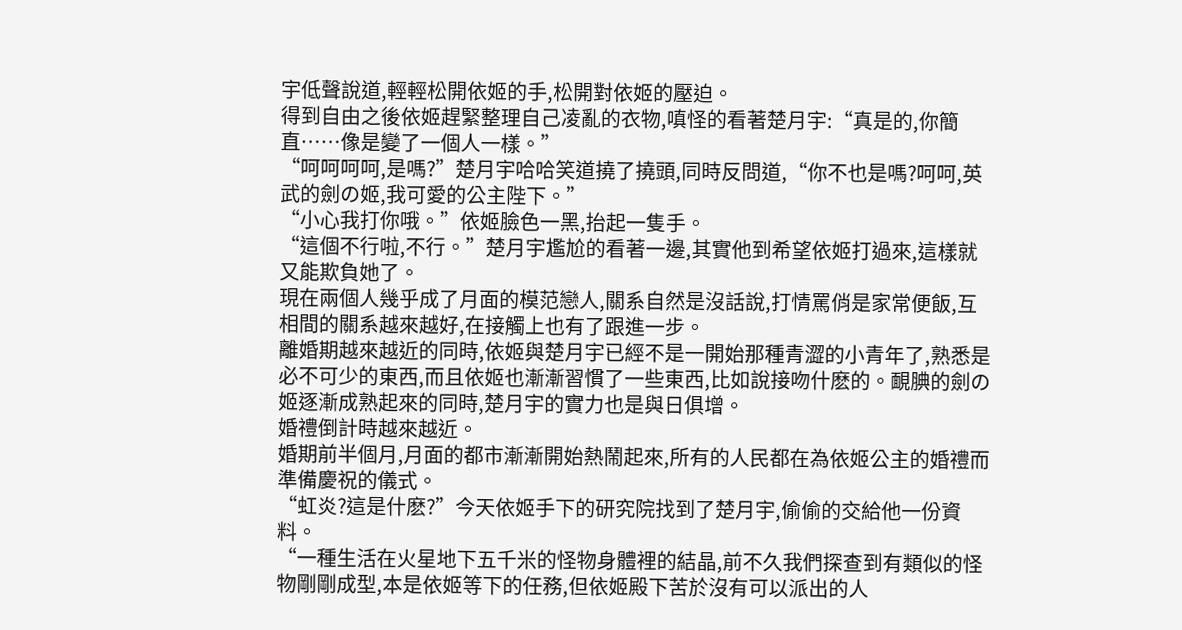宇低聲說道,輕輕松開依姬的手,松開對依姬的壓迫。
得到自由之後依姬趕緊整理自己凌亂的衣物,嗔怪的看著楚月宇:“真是的,你簡直……像是變了一個人一樣。”
“呵呵呵呵,是嗎?”楚月宇哈哈笑道撓了撓頭,同時反問道,“你不也是嗎?呵呵,英武的劍の姬,我可愛的公主陛下。”
“小心我打你哦。”依姬臉色一黑,抬起一隻手。
“這個不行啦,不行。”楚月宇尷尬的看著一邊,其實他到希望依姬打過來,這樣就又能欺負她了。
現在兩個人幾乎成了月面的模范戀人,關系自然是沒話說,打情罵俏是家常便飯,互相間的關系越來越好,在接觸上也有了跟進一步。
離婚期越來越近的同時,依姬與楚月宇已經不是一開始那種青澀的小青年了,熟悉是必不可少的東西,而且依姬也漸漸習慣了一些東西,比如說接吻什麽的。靦腆的劍の姬逐漸成熟起來的同時,楚月宇的實力也是與日俱增。
婚禮倒計時越來越近。
婚期前半個月,月面的都市漸漸開始熱鬧起來,所有的人民都在為依姬公主的婚禮而準備慶祝的儀式。
“虹炎?這是什麽?”今天依姬手下的研究院找到了楚月宇,偷偷的交給他一份資料。
“一種生活在火星地下五千米的怪物身體裡的結晶,前不久我們探查到有類似的怪物剛剛成型,本是依姬等下的任務,但依姬殿下苦於沒有可以派出的人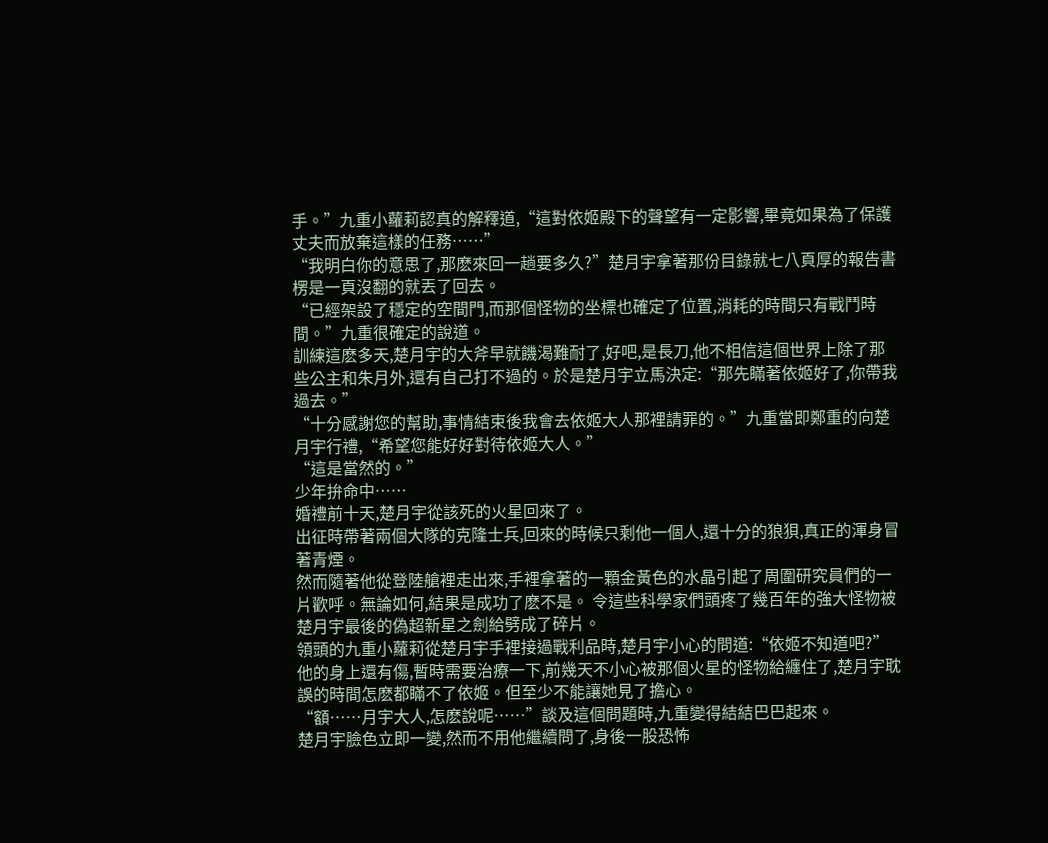手。”九重小蘿莉認真的解釋道,“這對依姬殿下的聲望有一定影響,畢竟如果為了保護丈夫而放棄這樣的任務……”
“我明白你的意思了,那麽來回一趟要多久?”楚月宇拿著那份目錄就七八頁厚的報告書楞是一頁沒翻的就丟了回去。
“已經架設了穩定的空間門,而那個怪物的坐標也確定了位置,消耗的時間只有戰鬥時間。”九重很確定的說道。
訓練這麽多天,楚月宇的大斧早就饑渴難耐了,好吧,是長刀,他不相信這個世界上除了那些公主和朱月外,還有自己打不過的。於是楚月宇立馬決定:“那先瞞著依姬好了,你帶我過去。”
“十分感謝您的幫助,事情結束後我會去依姬大人那裡請罪的。”九重當即鄭重的向楚月宇行禮,“希望您能好好對待依姬大人。”
“這是當然的。”
少年拚命中……
婚禮前十天,楚月宇從該死的火星回來了。
出征時帶著兩個大隊的克隆士兵,回來的時候只剩他一個人,還十分的狼狽,真正的渾身冒著青煙。
然而隨著他從登陸艙裡走出來,手裡拿著的一顆金黃色的水晶引起了周圍研究員們的一片歡呼。無論如何,結果是成功了麽不是。 令這些科學家們頭疼了幾百年的強大怪物被楚月宇最後的偽超新星之劍給劈成了碎片。
領頭的九重小蘿莉從楚月宇手裡接過戰利品時,楚月宇小心的問道:“依姬不知道吧?”
他的身上還有傷,暫時需要治療一下,前幾天不小心被那個火星的怪物給纏住了,楚月宇耽誤的時間怎麽都瞞不了依姬。但至少不能讓她見了擔心。
“額……月宇大人,怎麽說呢……”談及這個問題時,九重變得結結巴巴起來。
楚月宇臉色立即一變,然而不用他繼續問了,身後一股恐怖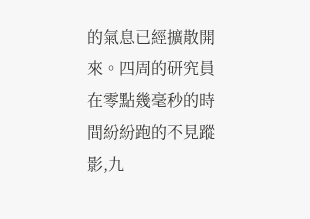的氣息已經擴散開來。四周的研究員在零點幾毫秒的時間紛紛跑的不見蹤影,九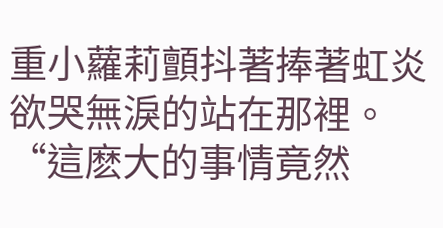重小蘿莉顫抖著捧著虹炎欲哭無淚的站在那裡。
“這麽大的事情竟然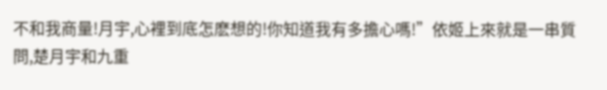不和我商量!月宇,心裡到底怎麽想的!你知道我有多擔心嗎!”依姬上來就是一串質問,楚月宇和九重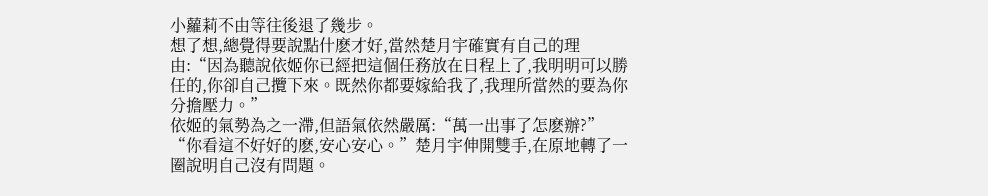小蘿莉不由等往後退了幾步。
想了想,總覺得要說點什麽才好,當然楚月宇確實有自己的理由:“因為聽說依姬你已經把這個任務放在日程上了,我明明可以勝任的,你卻自己攬下來。既然你都要嫁給我了,我理所當然的要為你分擔壓力。”
依姬的氣勢為之一滯,但語氣依然嚴厲:“萬一出事了怎麽辦?”
“你看這不好好的麽,安心安心。”楚月宇伸開雙手,在原地轉了一圈說明自己沒有問題。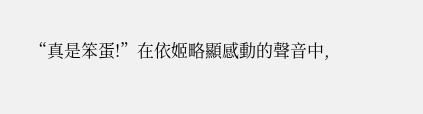“真是笨蛋!”在依姬略顯感動的聲音中,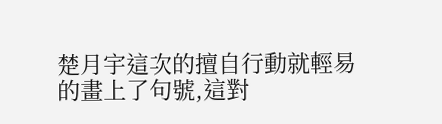楚月宇這次的擅自行動就輕易的畫上了句號,這對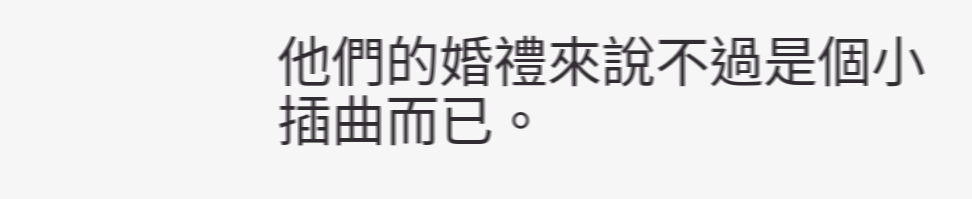他們的婚禮來說不過是個小插曲而已。